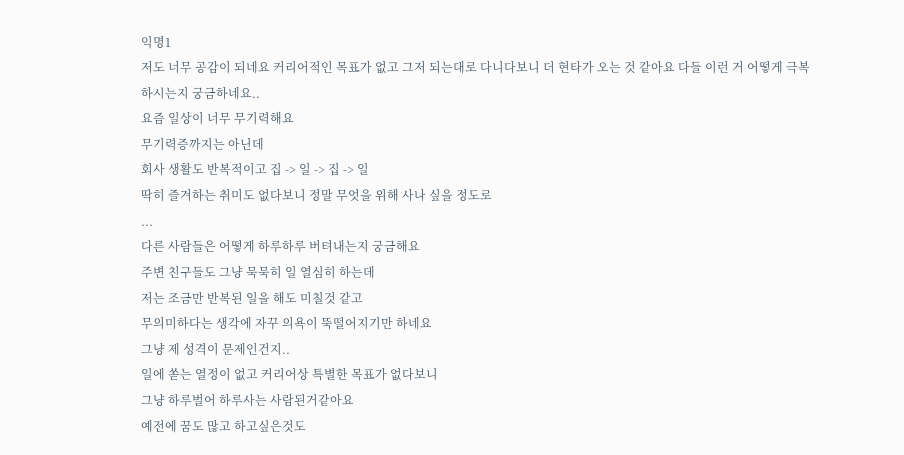익명1
저도 너무 공감이 되네요 커리어적인 목표가 없고 그저 되는대로 다니다보니 더 현타가 오는 것 같아요 다들 이런 거 어떻게 극복하시는지 궁금하네요..
요즘 일상이 너무 무기력해요
무기력증까지는 아닌데
회사 생활도 반복적이고 집 -> 일 -> 집 -> 일
딱히 즐겨하는 취미도 없다보니 정말 무엇을 위해 사나 싶을 정도로
...
다른 사람들은 어떻게 하루하루 버텨내는지 궁금해요
주변 친구들도 그냥 묵묵히 일 열심히 하는데
저는 조금만 반복된 일을 해도 미칠것 같고
무의미하다는 생각에 자꾸 의욕이 뚝떨어지기만 하네요
그냥 제 성격이 문제인건지..
일에 쏟는 열정이 없고 커리어상 특별한 목표가 없다보니
그냥 하루벌어 하루사는 사람된거같아요
예전에 꿈도 많고 하고싶은것도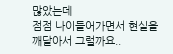많았는데
점점 나이들어가면서 현실을 깨달아서 그럴까요..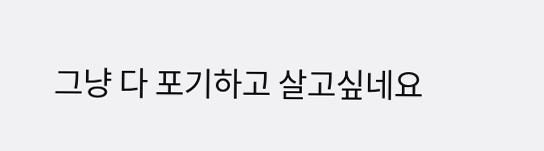그냥 다 포기하고 살고싶네요